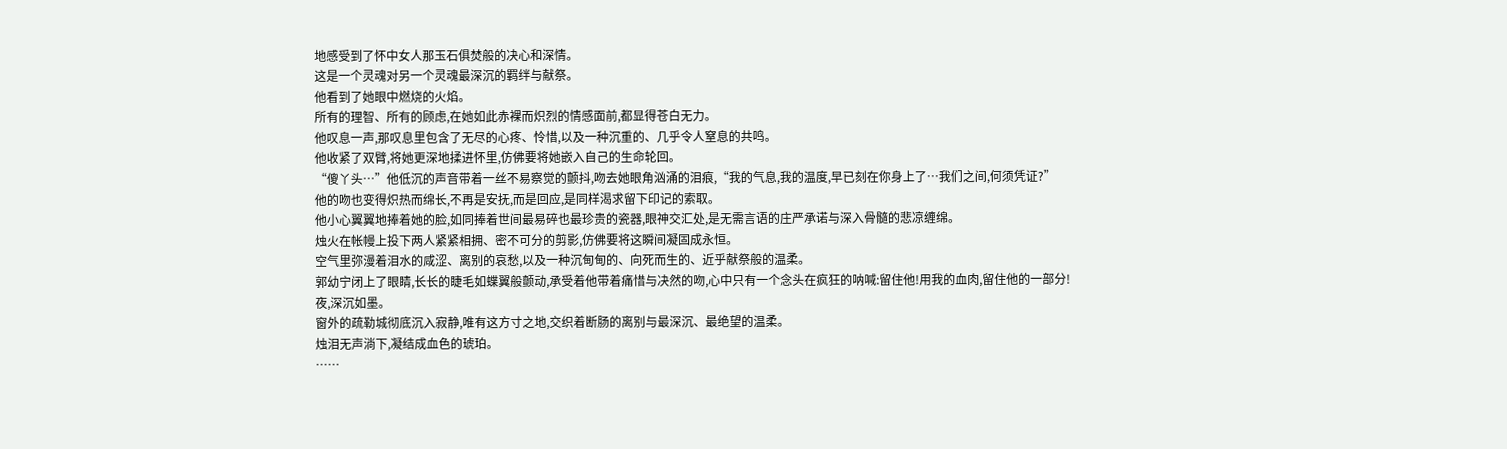地感受到了怀中女人那玉石俱焚般的决心和深情。
这是一个灵魂对另一个灵魂最深沉的羁绊与献祭。
他看到了她眼中燃烧的火焰。
所有的理智、所有的顾虑,在她如此赤裸而炽烈的情感面前,都显得苍白无力。
他叹息一声,那叹息里包含了无尽的心疼、怜惜,以及一种沉重的、几乎令人窒息的共鸣。
他收紧了双臂,将她更深地揉进怀里,仿佛要将她嵌入自己的生命轮回。
“傻丫头…”他低沉的声音带着一丝不易察觉的颤抖,吻去她眼角汹涌的泪痕,“我的气息,我的温度,早已刻在你身上了…我们之间,何须凭证?”
他的吻也变得炽热而绵长,不再是安抚,而是回应,是同样渴求留下印记的索取。
他小心翼翼地捧着她的脸,如同捧着世间最易碎也最珍贵的瓷器,眼神交汇处,是无需言语的庄严承诺与深入骨髓的悲凉缠绵。
烛火在帐幔上投下两人紧紧相拥、密不可分的剪影,仿佛要将这瞬间凝固成永恒。
空气里弥漫着泪水的咸涩、离别的哀愁,以及一种沉甸甸的、向死而生的、近乎献祭般的温柔。
郭幼宁闭上了眼睛,长长的睫毛如蝶翼般颤动,承受着他带着痛惜与决然的吻,心中只有一个念头在疯狂的呐喊:留住他!用我的血肉,留住他的一部分!
夜,深沉如墨。
窗外的疏勒城彻底沉入寂静,唯有这方寸之地,交织着断肠的离别与最深沉、最绝望的温柔。
烛泪无声淌下,凝结成血色的琥珀。
……